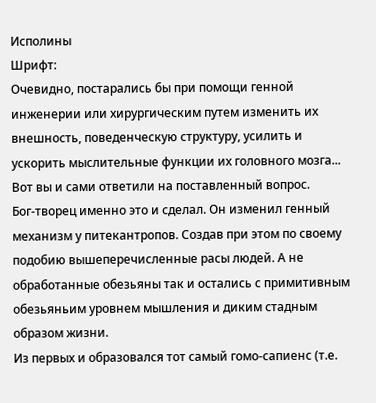Исполины
Шрифт:
Очевидно, постарались бы при помощи генной инженерии или хирургическим путем изменить их внешность, поведенческую структуру, усилить и ускорить мыслительные функции их головного мозга...
Вот вы и сами ответили на поставленный вопрос.
Бог-творец именно это и сделал. Он изменил генный механизм у питекантропов. Создав при этом по своему подобию вышеперечисленные расы людей. А не обработанные обезьяны так и остались с примитивным обезьяньим уровнем мышления и диким стадным образом жизни.
Из первых и образовался тот самый гомо-сапиенс (т.е.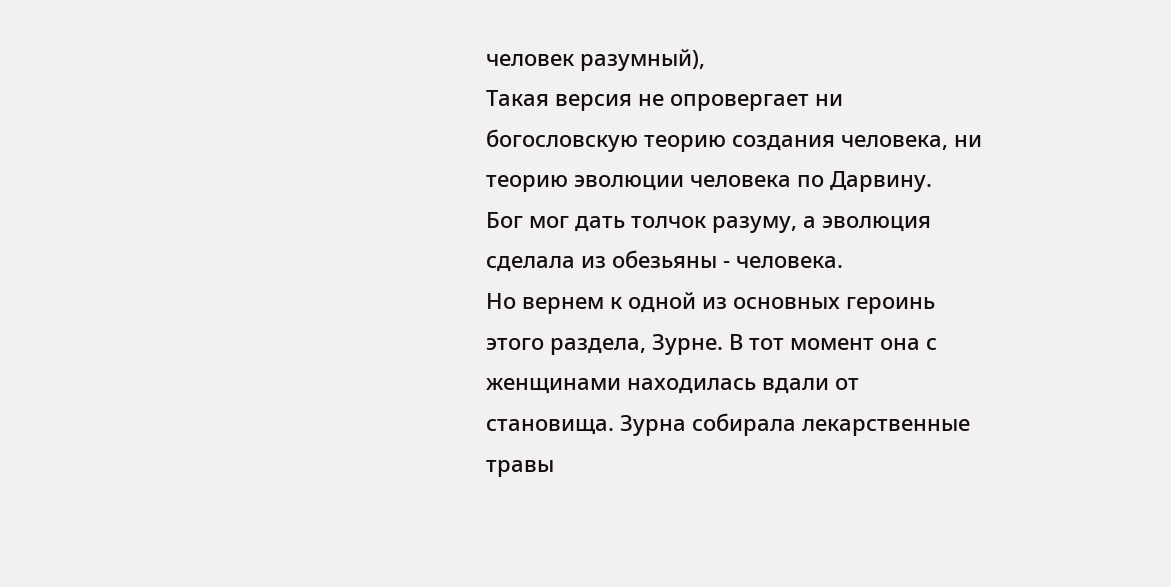человек разумный),
Такая версия не опровергает ни богословскую теорию создания человека, ни теорию эволюции человека по Дарвину.
Бог мог дать толчок разуму, а эволюция сделала из обезьяны - человека.
Но вернем к одной из основных героинь этого раздела, Зурне. В тот момент она с женщинами находилась вдали от становища. Зурна собирала лекарственные травы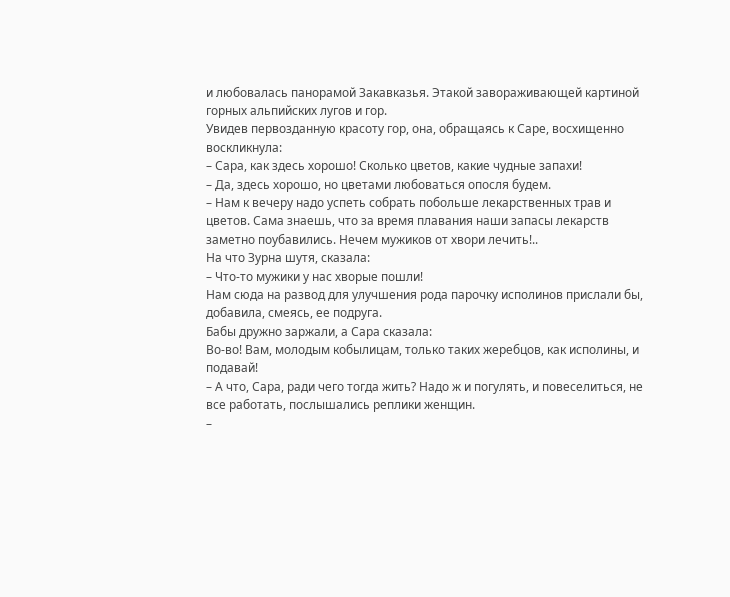и любовалась панорамой Закавказья. Этакой завораживающей картиной горных альпийских лугов и гор.
Увидев первозданную красоту гор, она, обращаясь к Саре, восхищенно воскликнула:
– Сара, как здесь хорошо! Сколько цветов, какие чудные запахи!
– Да, здесь хорошо, но цветами любоваться опосля будем.
– Нам к вечеру надо успеть собрать побольше лекарственных трав и цветов. Сама знаешь, что за время плавания наши запасы лекарств заметно поубавились. Нечем мужиков от хвори лечить!..
На что Зурна шутя, сказала:
– Что-то мужики у нас хворые пошли!
Нам сюда на развод для улучшения рода парочку исполинов прислали бы, добавила, смеясь, ее подруга.
Бабы дружно заржали, а Сара сказала:
Во-во! Вам, молодым кобылицам, только таких жеребцов, как исполины, и подавай!
– А что, Сара, ради чего тогда жить? Надо ж и погулять, и повеселиться, не все работать, послышались реплики женщин.
–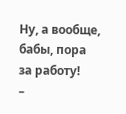Ну, а вообще, бабы, пора за работу!
–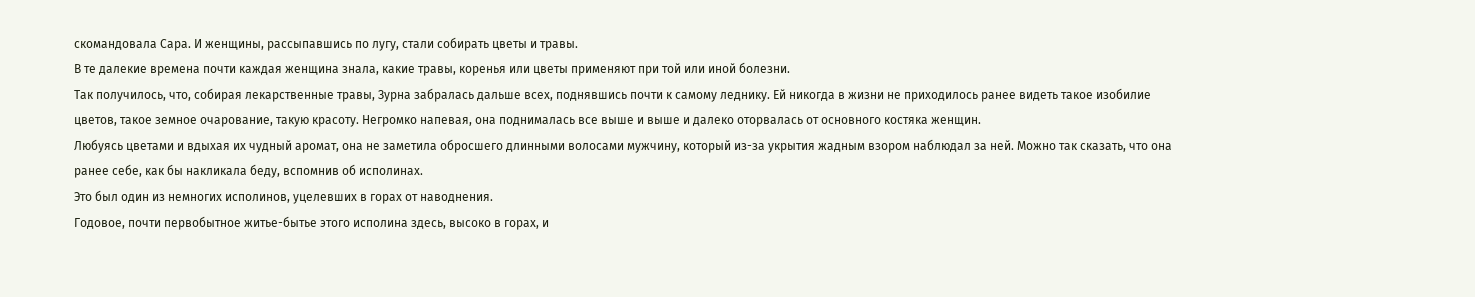скомандовала Сара. И женщины, рассыпавшись по лугу, стали собирать цветы и травы.
В те далекие времена почти каждая женщина знала, какие травы, коренья или цветы применяют при той или иной болезни.
Так получилось, что, собирая лекарственные травы, Зурна забралась дальше всех, поднявшись почти к самому леднику. Ей никогда в жизни не приходилось ранее видеть такое изобилие цветов, такое земное очарование, такую красоту. Негромко напевая, она поднималась все выше и выше и далеко оторвалась от основного костяка женщин.
Любуясь цветами и вдыхая их чудный аромат, она не заметила обросшего длинными волосами мужчину, который из-за укрытия жадным взором наблюдал за ней. Можно так сказать, что она ранее себе, как бы накликала беду, вспомнив об исполинах.
Это был один из немногих исполинов, уцелевших в горах от наводнения.
Годовое, почти первобытное житье-бытье этого исполина здесь, высоко в горах, и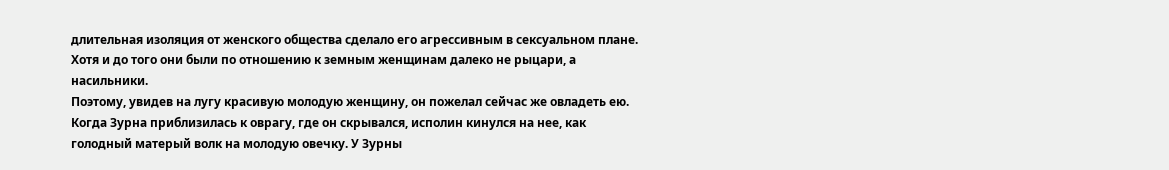длительная изоляция от женского общества сделало его агрессивным в сексуальном плане. Хотя и до того они были по отношению к земным женщинам далеко не рыцари, а насильники.
Поэтому, увидев на лугу красивую молодую женщину, он пожелал сейчас же овладеть ею. Когда Зурна приблизилась к оврагу, где он скрывался, исполин кинулся на нее, как голодный матерый волк на молодую овечку. У Зурны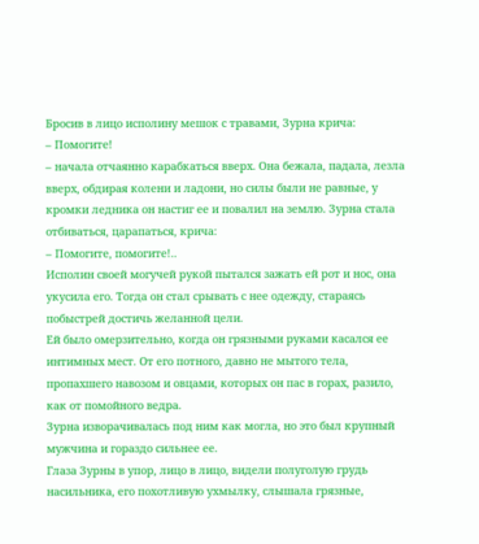Бросив в лицо исполину мешок с травами, Зурна крича:
– Помогите!
– начала отчаянно карабкаться вверх. Она бежала, падала, лезла вверх, обдирая колени и ладони, но силы были не равные, у кромки ледника он настиг ее и повалил на землю. Зурна стала отбиваться, царапаться, крича:
– Помогите, помогите!..
Исполин своей могучей рукой пытался зажать ей рот и нос, она укусила его. Тогда он стал срывать с нее одежду, стараясь побыстрей достичь желанной цели.
Ей было омерзительно, когда он грязными руками касался ее интимных мест. От его потного, давно не мытого тела, пропахшего навозом и овцами, которых он пас в горах, разило, как от помойного ведра.
Зурна изворачивалась под ним как могла, но это был крупный мужчина и гораздо сильнее ее.
Глаза Зурны в упор, лицо в лицо, видели полуголую грудь насильника, его похотливую ухмылку, слышала грязные,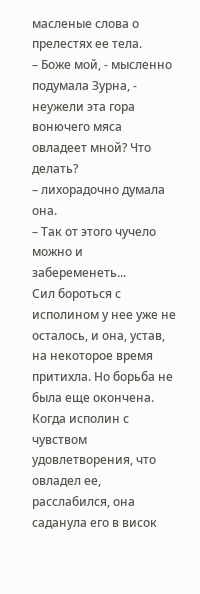масленые слова о прелестях ее тела.
– Боже мой, - мысленно подумала Зурна, - неужели эта гора вонючего мяса овладеет мной? Что делать?
– лихорадочно думала она.
– Так от этого чучело можно и забеременеть...
Сил бороться с исполином у нее уже не осталось, и она, устав, на некоторое время притихла. Но борьба не была еще окончена. Когда исполин с чувством удовлетворения, что овладел ее, расслабился, она саданула его в висок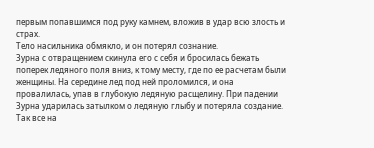первым попавшимся под руку камнем, вложив в удар всю злость и страх.
Тело насильника обмякло, и он потерял сознание.
Зурна с отвращением скинула его с себя и бросилась бежать поперек ледяного поля вниз, к тому месту, где по ее расчетам были женщины. На середине лед под ней проломился, и она провалилась, упав в глубокую ледяную расщелину. При падении Зурна ударилась затылком о ледяную глыбу и потеряла создание. Так все на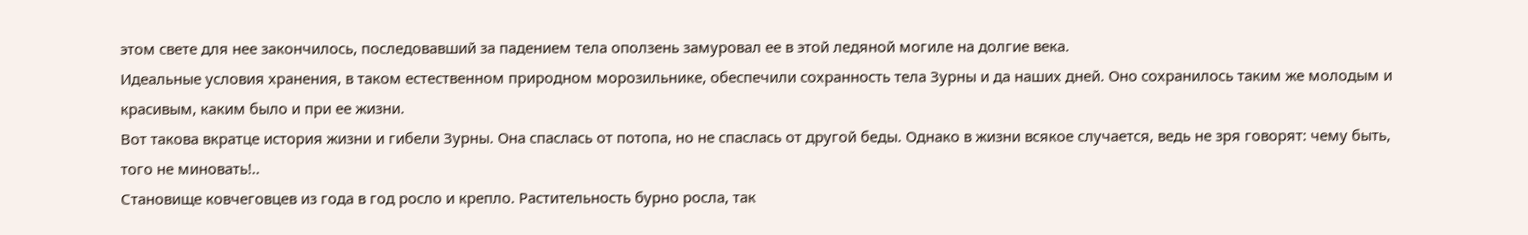этом свете для нее закончилось, последовавший за падением тела оползень замуровал ее в этой ледяной могиле на долгие века.
Идеальные условия хранения, в таком естественном природном морозильнике, обеспечили сохранность тела Зурны и да наших дней. Оно сохранилось таким же молодым и красивым, каким было и при ее жизни.
Вот такова вкратце история жизни и гибели Зурны. Она спаслась от потопа, но не спаслась от другой беды. Однако в жизни всякое случается, ведь не зря говорят: чему быть, того не миновать!..
Становище ковчеговцев из года в год росло и крепло. Растительность бурно росла, так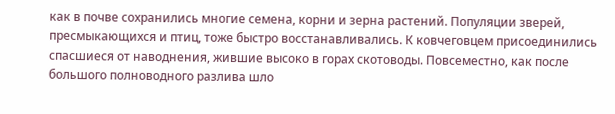как в почве сохранились многие семена, корни и зерна растений. Популяции зверей, пресмыкающихся и птиц, тоже быстро восстанавливались. К ковчеговцем присоединились спасшиеся от наводнения, жившие высоко в горах скотоводы. Повсеместно, как после большого полноводного разлива шло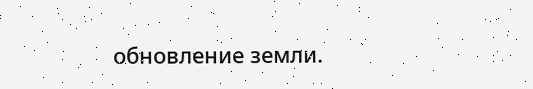обновление земли.